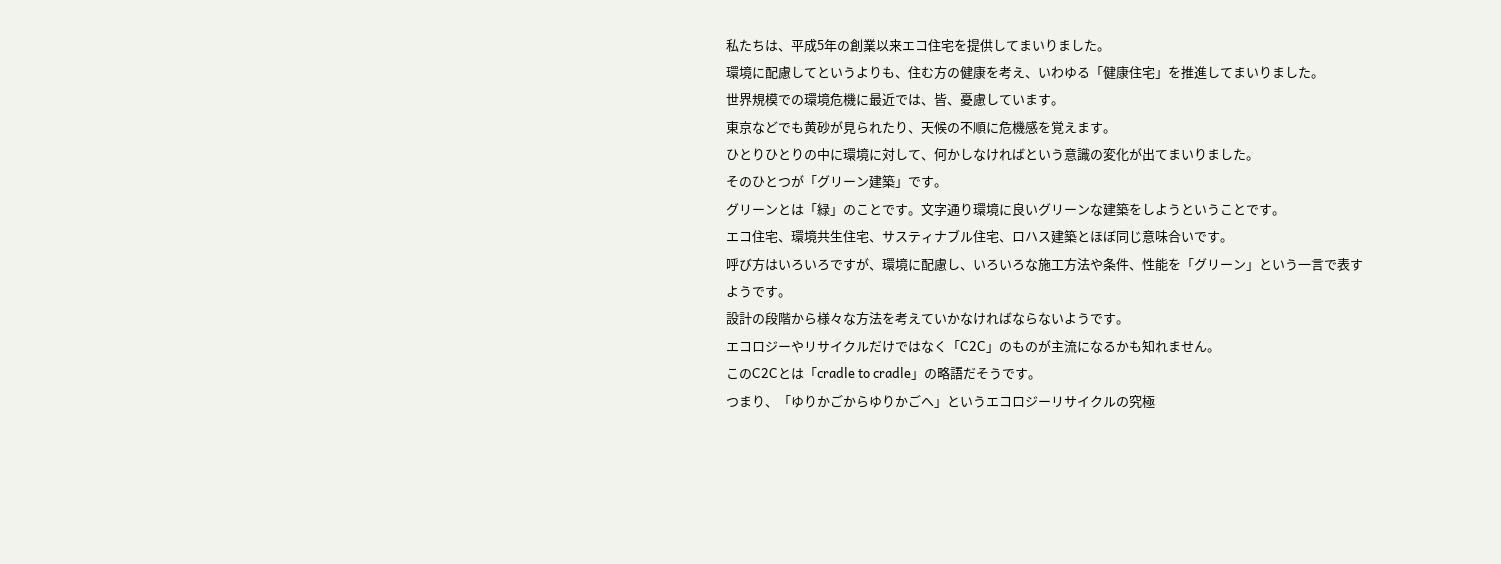私たちは、平成5年の創業以来エコ住宅を提供してまいりました。
環境に配慮してというよりも、住む方の健康を考え、いわゆる「健康住宅」を推進してまいりました。
世界規模での環境危機に最近では、皆、憂慮しています。
東京などでも黄砂が見られたり、天候の不順に危機感を覚えます。
ひとりひとりの中に環境に対して、何かしなければという意識の変化が出てまいりました。
そのひとつが「グリーン建築」です。
グリーンとは「緑」のことです。文字通り環境に良いグリーンな建築をしようということです。
エコ住宅、環境共生住宅、サスティナブル住宅、ロハス建築とほぼ同じ意味合いです。
呼び方はいろいろですが、環境に配慮し、いろいろな施工方法や条件、性能を「グリーン」という一言で表す
ようです。
設計の段階から様々な方法を考えていかなければならないようです。
エコロジーやリサイクルだけではなく「C2C」のものが主流になるかも知れません。
このC2Cとは「cradle to cradle」の略語だそうです。
つまり、「ゆりかごからゆりかごへ」というエコロジーリサイクルの究極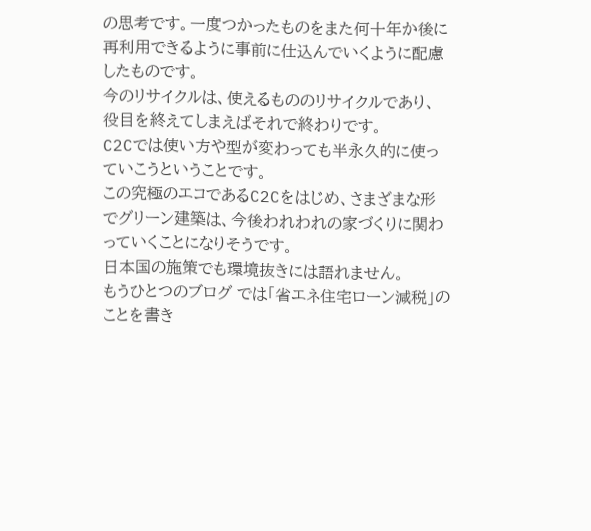の思考です。一度つかったものをまた何十年か後に再利用できるように事前に仕込んでいくように配慮したものです。
今のリサイクルは、使えるもののリサイクルであり、役目を終えてしまえばそれで終わりです。
C2Cでは使い方や型が変わっても半永久的に使っていこうということです。
この究極のエコであるC2Cをはじめ、さまざまな形でグリーン建築は、今後われわれの家づくりに関わっていくことになりそうです。
日本国の施策でも環境抜きには語れません。
もうひとつのブログ では「省エネ住宅ローン減税」のことを書き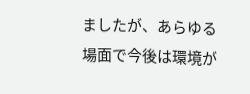ましたが、あらゆる場面で今後は環境が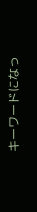キーワードになっ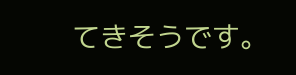てきそうです。